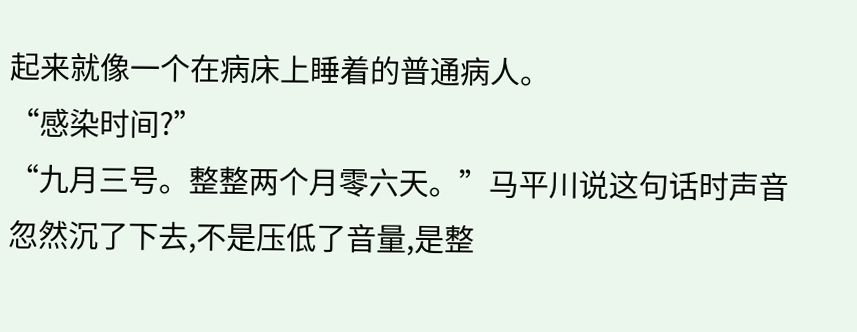起来就像一个在病床上睡着的普通病人。
“感染时间?”
“九月三号。整整两个月零六天。”马平川说这句话时声音忽然沉了下去,不是压低了音量,是整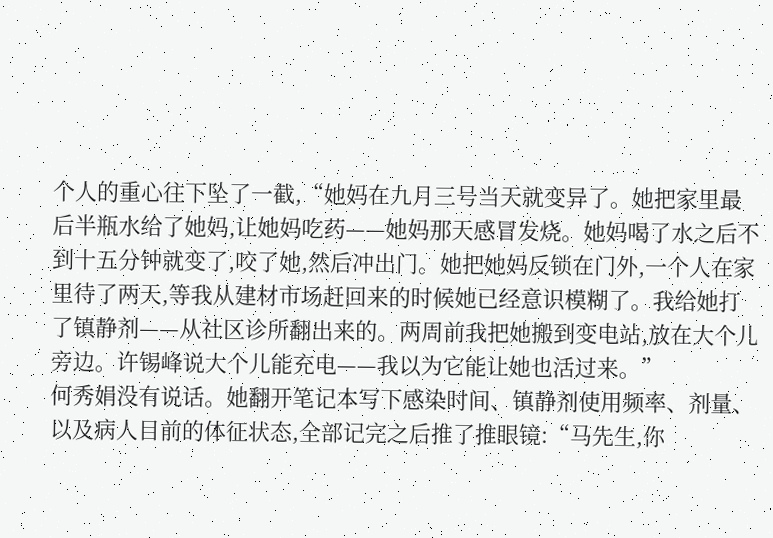个人的重心往下坠了一截,“她妈在九月三号当天就变异了。她把家里最后半瓶水给了她妈,让她妈吃药——她妈那天感冒发烧。她妈喝了水之后不到十五分钟就变了,咬了她,然后冲出门。她把她妈反锁在门外,一个人在家里待了两天,等我从建材市场赶回来的时候她已经意识模糊了。我给她打了镇静剂——从社区诊所翻出来的。两周前我把她搬到变电站,放在大个儿旁边。许锡峰说大个儿能充电——我以为它能让她也活过来。”
何秀娟没有说话。她翻开笔记本写下感染时间、镇静剂使用频率、剂量、以及病人目前的体征状态,全部记完之后推了推眼镜:“马先生,你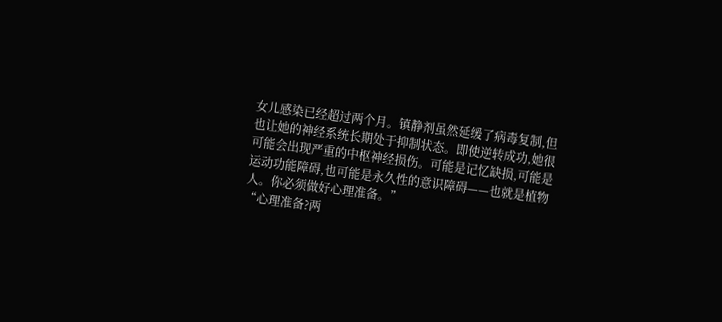女儿感染已经超过两个月。镇静剂虽然延缓了病毒复制,但也让她的神经系统长期处于抑制状态。即使逆转成功,她很可能会出现严重的中枢神经损伤。可能是记忆缺损,可能是运动功能障碍,也可能是永久性的意识障碍——也就是植物人。你必须做好心理准备。”
“心理准备?两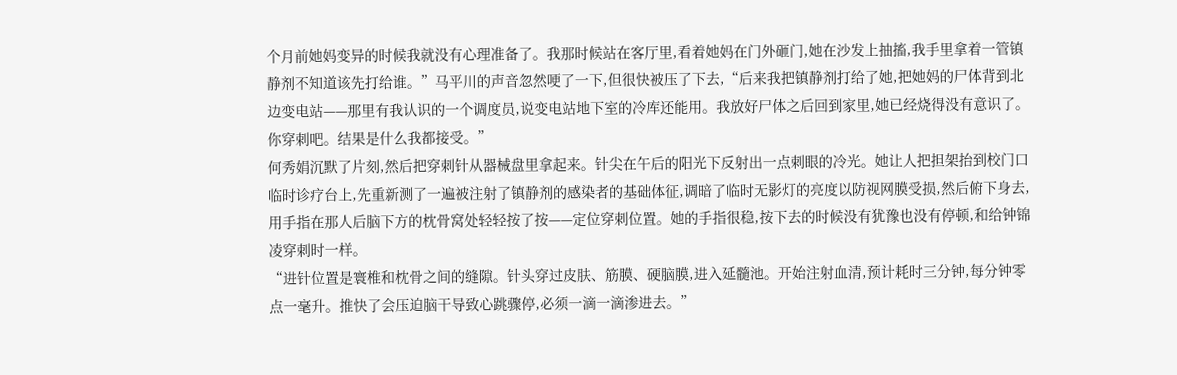个月前她妈变异的时候我就没有心理准备了。我那时候站在客厅里,看着她妈在门外砸门,她在沙发上抽搐,我手里拿着一管镇静剂不知道该先打给谁。”马平川的声音忽然哽了一下,但很快被压了下去,“后来我把镇静剂打给了她,把她妈的尸体背到北边变电站——那里有我认识的一个调度员,说变电站地下室的冷库还能用。我放好尸体之后回到家里,她已经烧得没有意识了。你穿刺吧。结果是什么我都接受。”
何秀娟沉默了片刻,然后把穿刺针从器械盘里拿起来。针尖在午后的阳光下反射出一点刺眼的冷光。她让人把担架抬到校门口临时诊疗台上,先重新测了一遍被注射了镇静剂的感染者的基础体征,调暗了临时无影灯的亮度以防视网膜受损,然后俯下身去,用手指在那人后脑下方的枕骨窝处轻轻按了按——定位穿刺位置。她的手指很稳,按下去的时候没有犹豫也没有停顿,和给钟锦凌穿刺时一样。
“进针位置是寰椎和枕骨之间的缝隙。针头穿过皮肤、筋膜、硬脑膜,进入延髓池。开始注射血清,预计耗时三分钟,每分钟零点一毫升。推快了会压迫脑干导致心跳骤停,必须一滴一滴渗进去。”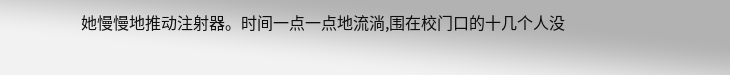她慢慢地推动注射器。时间一点一点地流淌,围在校门口的十几个人没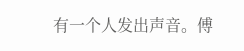有一个人发出声音。傅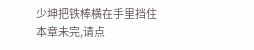少坤把铁棒横在手里挡住
本章未完,请点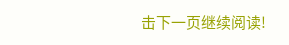击下一页继续阅读!